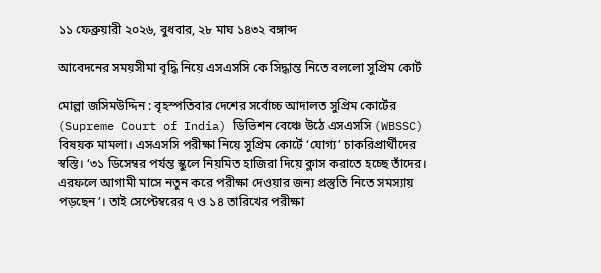১১ ফেব্রুয়ারী ২০২৬, বুধবার, ২৮ মাঘ ১৪৩২ বঙ্গাব্দ

আবেদনের সময়সীমা বৃদ্ধি নিয়ে এসএসসি কে সিদ্ধান্ত নিতে বললো সুপ্রিম কোর্ট

মোল্লা জসিমউদ্দিন : বৃহস্পতিবার দেশের সর্বোচ্চ আদালত সুপ্রিম কোর্টের (Supreme Court of India) ডিভিশন বেঞ্চে উঠে এসএসসি (WBSSC) বিষয়ক মামলা। এসএসসি পরীক্ষা নিয়ে সুপ্রিম কোর্টে ‘যোগ্য’ চাকরিপ্রার্থীদের স্বস্তি। ‘৩১ ডিসেম্বর পর্যন্ত স্কুলে নিয়মিত হাজিরা দিয়ে ক্লাস করাতে হচ্ছে তাঁদের। এরফলে আগামী মাসে নতুন করে পরীক্ষা দেওয়ার জন্য প্রস্তুতি নিতে সমস্যায় পড়ছেন’। তাই সেপ্টেম্বরের ৭ ও ১৪ তারিখের পরীক্ষা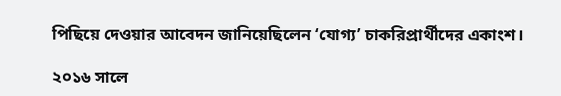পিছিয়ে দেওয়ার আবেদন জানিয়েছিলেন ‘যোগ্য’ চাকরিপ্রার্থীদের একাংশ।

২০১৬ সালে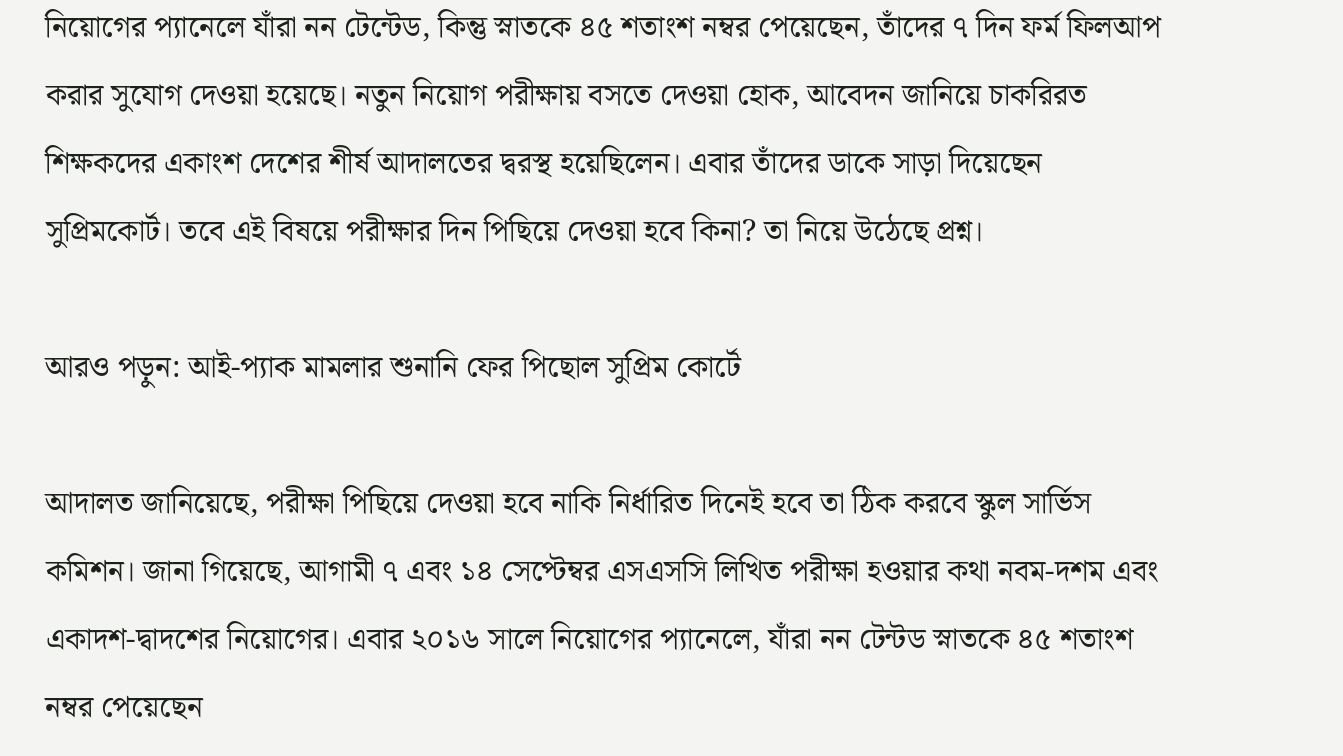নিয়োগের প্যানেলে যাঁরা নন টেন্টেড, কিন্তু স্নাতকে ৪৫ শতাংশ নম্বর পেয়েছেন, তাঁদের ৭ দিন ফর্ম ফিলআপ করার সুযোগ দেওয়া হয়েছে। নতুন নিয়োগ পরীক্ষায় বসতে দেওয়া হোক, আবেদন জানিয়ে চাকরিরত শিক্ষকদের একাংশ দেশের শীর্ষ আদালতের দ্বরস্থ হয়েছিলেন। এবার তাঁদের ডাকে সাড়া দিয়েছেন সুপ্রিমকোর্ট। তবে এই বিষয়ে পরীক্ষার দিন পিছিয়ে দেওয়া হবে কিনা? তা নিয়ে উঠেছে প্রশ্ন।

আরও পড়ুন: আই-প্যাক মামলার শুনানি ফের পিছোল সুপ্রিম কোর্টে

আদালত জানিয়েছে, পরীক্ষা পিছিয়ে দেওয়া হবে নাকি নির্ধারিত দিনেই হবে তা ঠিক করবে স্কুল সার্ভিস কমিশন। জানা গিয়েছে, আগামী ৭ এবং ১৪ সেপ্টেম্বর এসএসসি লিখিত পরীক্ষা হওয়ার কথা নবম-দশম এবং একাদশ-দ্বাদশের নিয়োগের। এবার ২০১৬ সালে নিয়োগের প্যানেলে, যাঁরা নন টেন্টড স্নাতকে ৪৫ শতাংশ নম্বর পেয়েছেন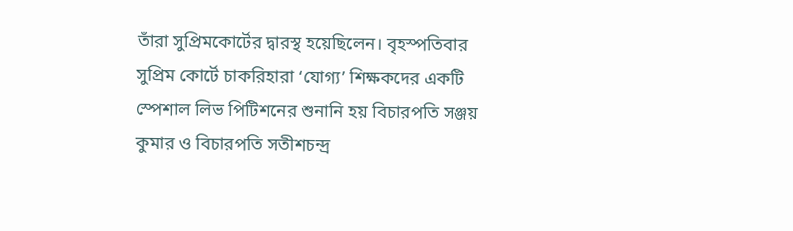তাঁরা সুপ্রিমকোর্টের দ্বারস্থ হয়েছিলেন। বৃহস্পতিবার সুপ্রিম কোর্টে চাকরিহারা ‘যোগ্য’ শিক্ষকদের একটি স্পেশাল লিভ পিটিশনের শুনানি হয় বিচারপতি সঞ্জয় কুমার ও বিচারপতি সতীশচন্দ্র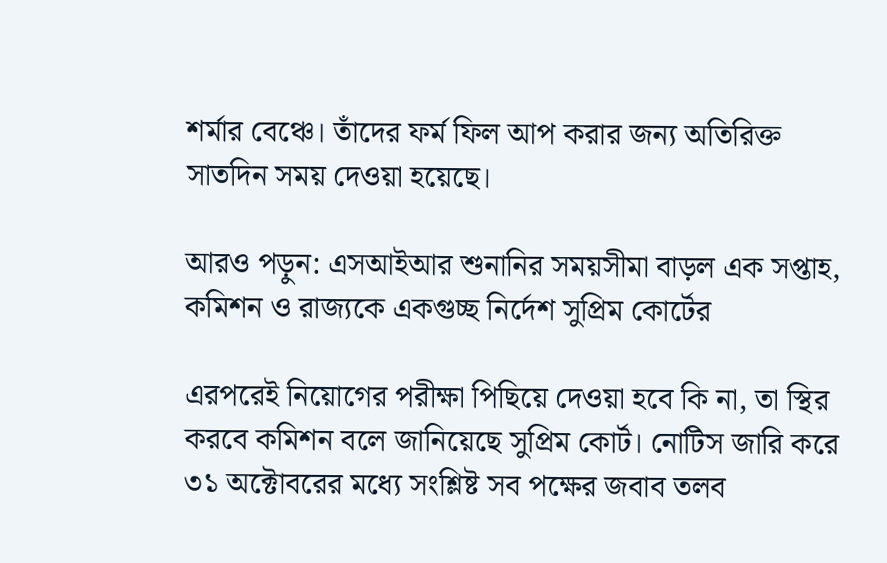শর্মার বেঞ্চে। তাঁদের ফর্ম ফিল আপ করার জন্য অতিরিক্ত সাতদিন সময় দেওয়া হয়েছে।

আরও পড়ুন: এসআইআর শুনানির সময়সীমা বাড়ল এক সপ্তাহ, কমিশন ও রাজ্যকে একগুচ্ছ নির্দেশ সুপ্রিম কোর্টের

এরপরেই নিয়োগের পরীক্ষা পিছিয়ে দেওয়া হবে কি না, তা স্থির করবে কমিশন বলে জানিয়েছে সুপ্রিম কোর্ট। নোটিস জারি করে ৩১ অক্টোবরের মধ্যে সংশ্লিষ্ট সব পক্ষের জবাব তলব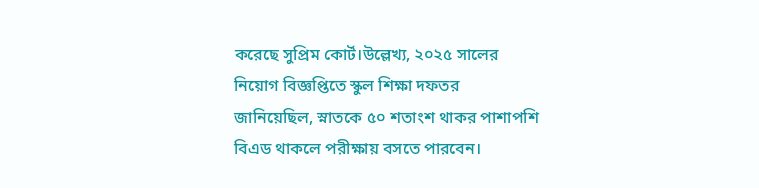করেছে সুপ্রিম কোর্ট।উল্লেখ্য, ২০২৫ সালের নিয়োগ বিজ্ঞপ্তিতে স্কুল শিক্ষা দফতর জানিয়েছিল, স্নাতকে ৫০ শতাংশ থাকর পাশাপশি বিএড থাকলে পরীক্ষায় বসতে পারবেন।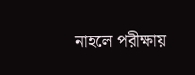নাহলে পরীক্ষায়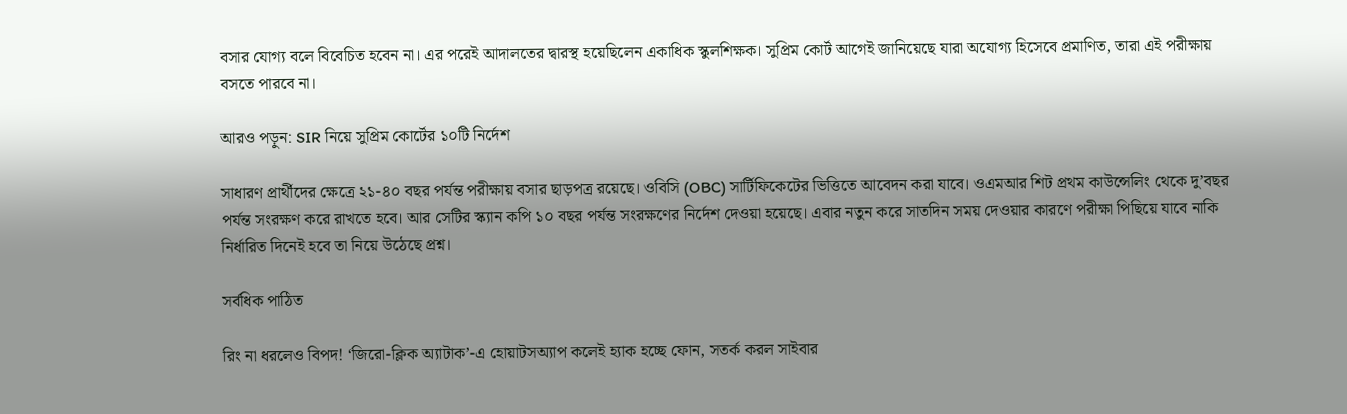বসার যোগ্য বলে বিবেচিত হবেন না। এর পরেই আদালতের দ্বারস্থ হয়েছিলেন একাধিক স্কুলশিক্ষক। সুপ্রিম কোর্ট আগেই জানিয়েছে যারা অযোগ্য হিসেবে প্রমাণিত, তারা এই পরীক্ষায় বসতে পারবে না।

আরও পড়ুন: SIR নিয়ে সুপ্রিম কোর্টের ১০টি নির্দেশ

সাধারণ প্রার্থীদের ক্ষেত্রে ২১-৪০ বছর পর্যন্ত পরীক্ষায় বসার ছাড়পত্র রয়েছে। ওবিসি (OBC) সার্টিফিকেটের ভিত্তিতে আবেদন করা যাবে। ওএমআর শিট প্রথম কাউন্সেলিং থেকে দু’বছর পর্যন্ত সংরক্ষণ করে রাখতে হবে। আর সেটির স্ক্যান কপি ১০ বছর পর্যন্ত সংরক্ষণের নির্দেশ দেওয়া হয়েছে। এবার নতুন করে সাতদিন সময় দেওয়ার কারণে পরীক্ষা পিছিয়ে যাবে নাকি নির্ধারিত দিনেই হবে তা নিয়ে উঠেছে প্রশ্ন।

সর্বধিক পাঠিত

রিং না ধরলেও বিপদ! ‘জিরো-ক্লিক অ্যাটাক’-এ হোয়াটসঅ্যাপ কলেই হ্যাক হচ্ছে ফোন, সতর্ক করল সাইবার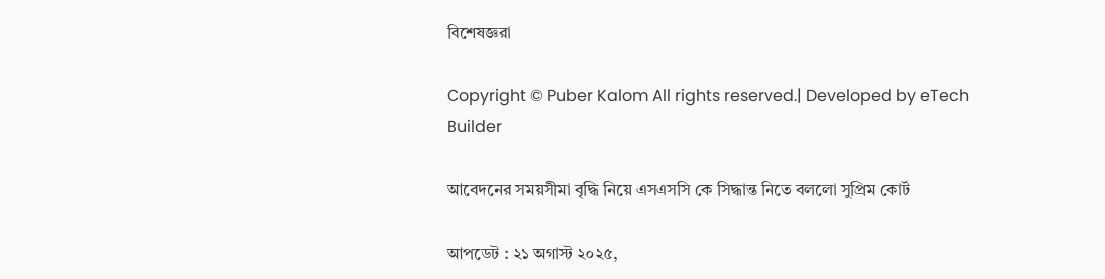বিশেষজ্ঞরা

Copyright © Puber Kalom All rights reserved.| Developed by eTech Builder

আবেদনের সময়সীমা বৃদ্ধি নিয়ে এসএসসি কে সিদ্ধান্ত নিতে বললো সুপ্রিম কোর্ট

আপডেট : ২১ অগাস্ট ২০২৫,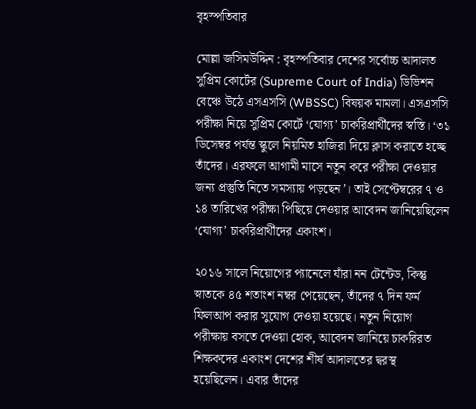বৃহস্পতিবার

মোল্লা জসিমউদ্দিন : বৃহস্পতিবার দেশের সর্বোচ্চ আদালত সুপ্রিম কোর্টের (Supreme Court of India) ডিভিশন বেঞ্চে উঠে এসএসসি (WBSSC) বিষয়ক মামলা। এসএসসি পরীক্ষা নিয়ে সুপ্রিম কোর্টে ‘যোগ্য’ চাকরিপ্রার্থীদের স্বস্তি। ‘৩১ ডিসেম্বর পর্যন্ত স্কুলে নিয়মিত হাজিরা দিয়ে ক্লাস করাতে হচ্ছে তাঁদের। এরফলে আগামী মাসে নতুন করে পরীক্ষা দেওয়ার জন্য প্রস্তুতি নিতে সমস্যায় পড়ছেন’। তাই সেপ্টেম্বরের ৭ ও ১৪ তারিখের পরীক্ষা পিছিয়ে দেওয়ার আবেদন জানিয়েছিলেন ‘যোগ্য’ চাকরিপ্রার্থীদের একাংশ।

২০১৬ সালে নিয়োগের প্যানেলে যাঁরা নন টেন্টেড, কিন্তু স্নাতকে ৪৫ শতাংশ নম্বর পেয়েছেন, তাঁদের ৭ দিন ফর্ম ফিলআপ করার সুযোগ দেওয়া হয়েছে। নতুন নিয়োগ পরীক্ষায় বসতে দেওয়া হোক, আবেদন জানিয়ে চাকরিরত শিক্ষকদের একাংশ দেশের শীর্ষ আদালতের দ্বরস্থ হয়েছিলেন। এবার তাঁদের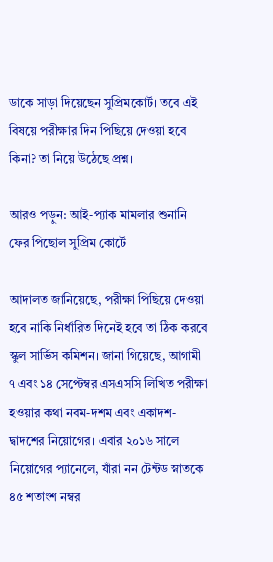ডাকে সাড়া দিয়েছেন সুপ্রিমকোর্ট। তবে এই বিষয়ে পরীক্ষার দিন পিছিয়ে দেওয়া হবে কিনা? তা নিয়ে উঠেছে প্রশ্ন।

আরও পড়ুন: আই-প্যাক মামলার শুনানি ফের পিছোল সুপ্রিম কোর্টে

আদালত জানিয়েছে, পরীক্ষা পিছিয়ে দেওয়া হবে নাকি নির্ধারিত দিনেই হবে তা ঠিক করবে স্কুল সার্ভিস কমিশন। জানা গিয়েছে, আগামী ৭ এবং ১৪ সেপ্টেম্বর এসএসসি লিখিত পরীক্ষা হওয়ার কথা নবম-দশম এবং একাদশ-দ্বাদশের নিয়োগের। এবার ২০১৬ সালে নিয়োগের প্যানেলে, যাঁরা নন টেন্টড স্নাতকে ৪৫ শতাংশ নম্বর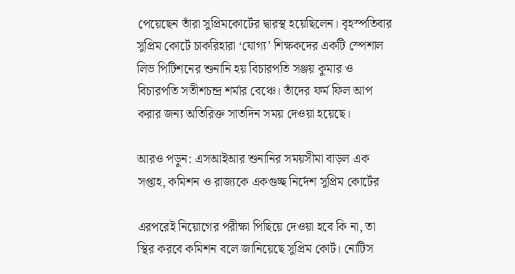পেয়েছেন তাঁরা সুপ্রিমকোর্টের দ্বারস্থ হয়েছিলেন। বৃহস্পতিবার সুপ্রিম কোর্টে চাকরিহারা ‘যোগ্য’ শিক্ষকদের একটি স্পেশাল লিভ পিটিশনের শুনানি হয় বিচারপতি সঞ্জয় কুমার ও বিচারপতি সতীশচন্দ্র শর্মার বেঞ্চে। তাঁদের ফর্ম ফিল আপ করার জন্য অতিরিক্ত সাতদিন সময় দেওয়া হয়েছে।

আরও পড়ুন: এসআইআর শুনানির সময়সীমা বাড়ল এক সপ্তাহ, কমিশন ও রাজ্যকে একগুচ্ছ নির্দেশ সুপ্রিম কোর্টের

এরপরেই নিয়োগের পরীক্ষা পিছিয়ে দেওয়া হবে কি না, তা স্থির করবে কমিশন বলে জানিয়েছে সুপ্রিম কোর্ট। নোটিস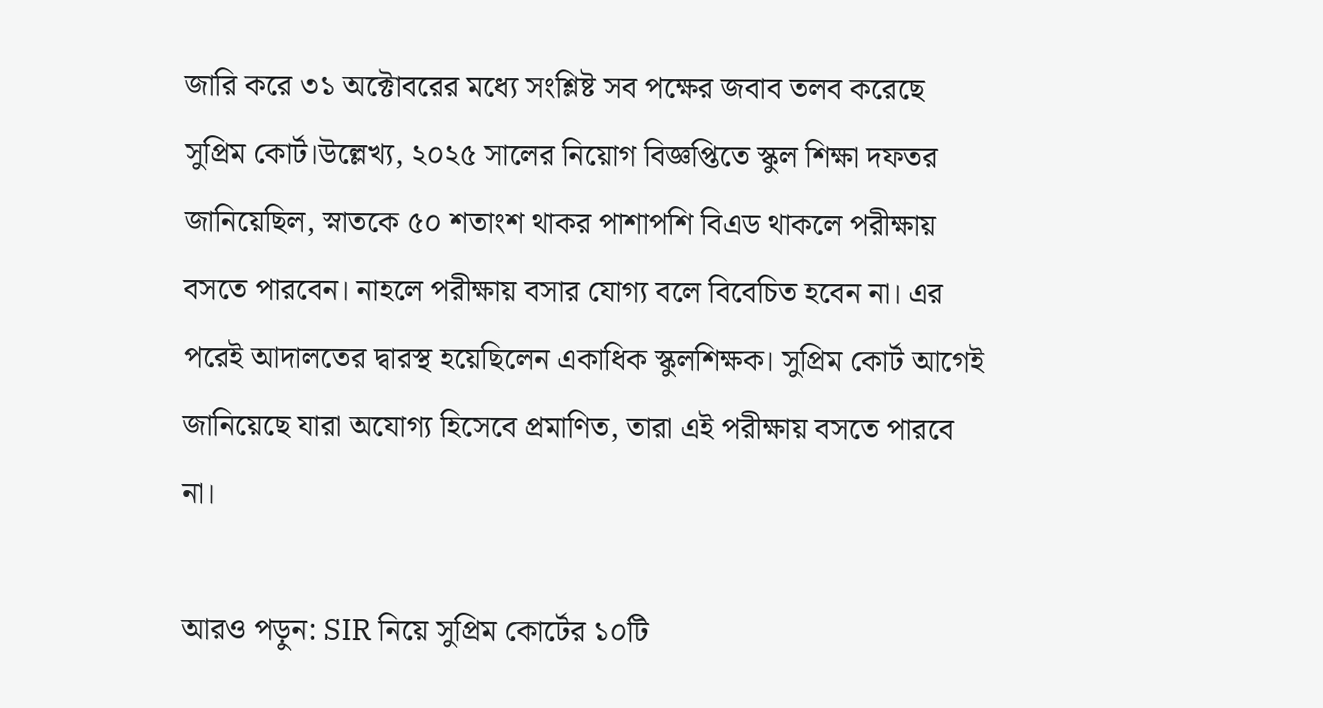জারি করে ৩১ অক্টোবরের মধ্যে সংশ্লিষ্ট সব পক্ষের জবাব তলব করেছে সুপ্রিম কোর্ট।উল্লেখ্য, ২০২৫ সালের নিয়োগ বিজ্ঞপ্তিতে স্কুল শিক্ষা দফতর জানিয়েছিল, স্নাতকে ৫০ শতাংশ থাকর পাশাপশি বিএড থাকলে পরীক্ষায় বসতে পারবেন। নাহলে পরীক্ষায় বসার যোগ্য বলে বিবেচিত হবেন না। এর পরেই আদালতের দ্বারস্থ হয়েছিলেন একাধিক স্কুলশিক্ষক। সুপ্রিম কোর্ট আগেই জানিয়েছে যারা অযোগ্য হিসেবে প্রমাণিত, তারা এই পরীক্ষায় বসতে পারবে না।

আরও পড়ুন: SIR নিয়ে সুপ্রিম কোর্টের ১০টি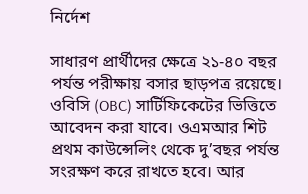নির্দেশ

সাধারণ প্রার্থীদের ক্ষেত্রে ২১-৪০ বছর পর্যন্ত পরীক্ষায় বসার ছাড়পত্র রয়েছে। ওবিসি (OBC) সার্টিফিকেটের ভিত্তিতে আবেদন করা যাবে। ওএমআর শিট প্রথম কাউন্সেলিং থেকে দু’বছর পর্যন্ত সংরক্ষণ করে রাখতে হবে। আর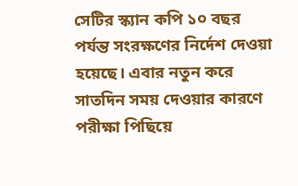সেটির স্ক্যান কপি ১০ বছর পর্যন্ত সংরক্ষণের নির্দেশ দেওয়া হয়েছে। এবার নতুন করে সাতদিন সময় দেওয়ার কারণে পরীক্ষা পিছিয়ে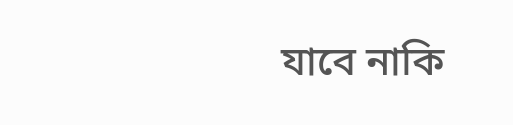যাবে নাকি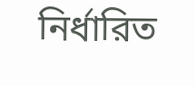নির্ধারিত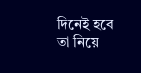দিনেই হবে তা নিয়ে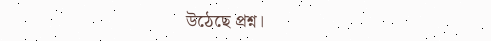উঠেছে প্রশ্ন।